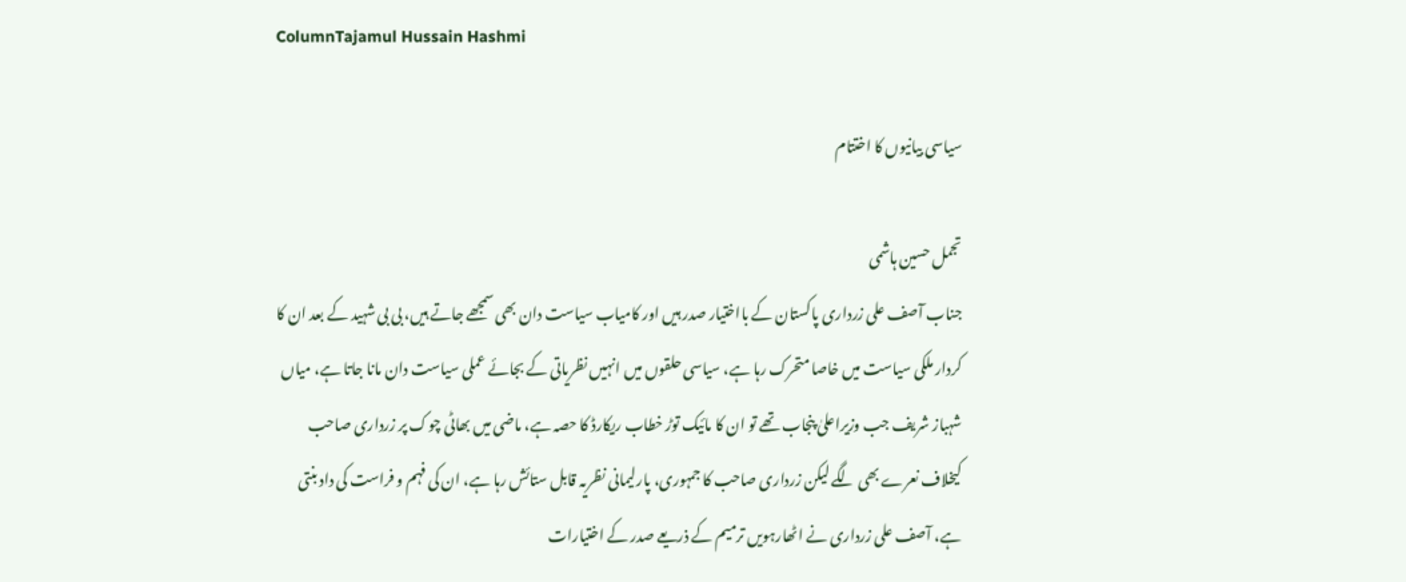ColumnTajamul Hussain Hashmi

سیاسی بیانیوں کا اختتام

تجمل حسین ہاشمی
جناب آصف علی زرداری پاکستان کے بااختیار صدر ہیں اور کامیاب سیاست دان بھی سمجھے جاتے ہیں، بی بی شہید کے بعد ان کا کردار ملکی سیاست میں خاصا متحرک رہا ہے، سیاسی حلقوں میں انہیں نظریاتی کے بجائے عملی سیاست دان مانا جاتا ہے، میاں شہباز شریف جب وزیراعلیٰ پنجاب تھے تو ان کا مائیک توڑ خطاب ریکارڈ کا حصہ ہے، ماضی میں بھاٹی چوک پر زرداری صاحب کیخلاف نعرے بھی لگے لیکن زرداری صاحب کا جمہوری، پارلیمانی نظریہ قابل ستائش رہا ہے، ان کی فہم و فراست کی داد بنتی ہے، آصف علی زرداری نے اٹھارہویں ترمیم کے ذریعے صدر کے اختیارات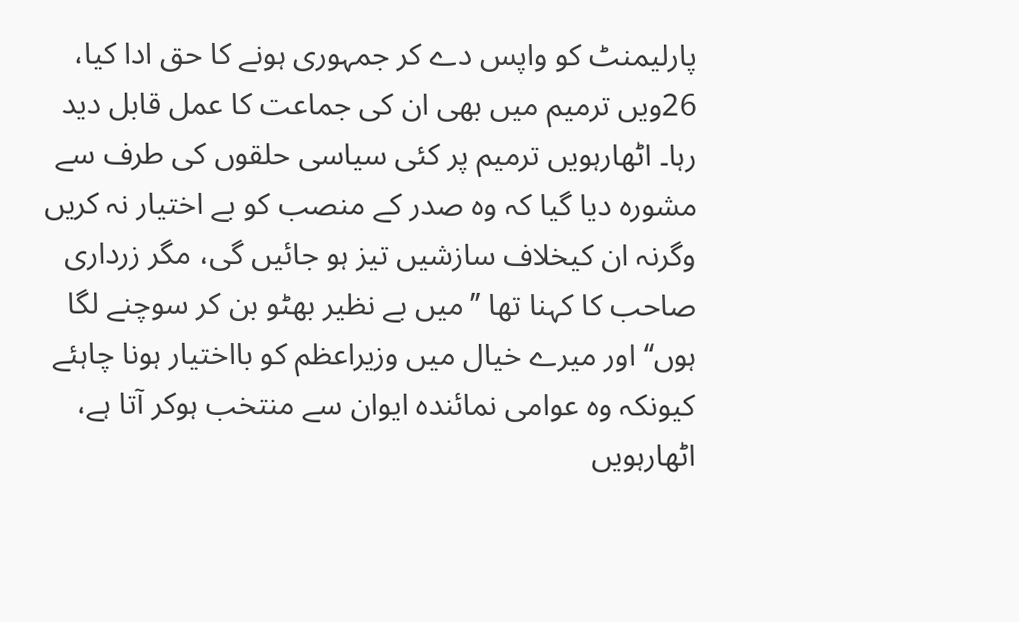پارلیمنٹ کو واپس دے کر جمہوری ہونے کا حق ادا کیا، 26ویں ترمیم میں بھی ان کی جماعت کا عمل قابل دید رہا۔ اٹھارہویں ترمیم پر کئی سیاسی حلقوں کی طرف سے مشورہ دیا گیا کہ وہ صدر کے منصب کو بے اختیار نہ کریں وگرنہ ان کیخلاف سازشیں تیز ہو جائیں گی، مگر زرداری صاحب کا کہنا تھا ’’میں بے نظیر بھٹو بن کر سوچنے لگا ہوں‘‘ اور میرے خیال میں وزیراعظم کو بااختیار ہونا چاہئے کیونکہ وہ عوامی نمائندہ ایوان سے منتخب ہوکر آتا ہے، اٹھارہویں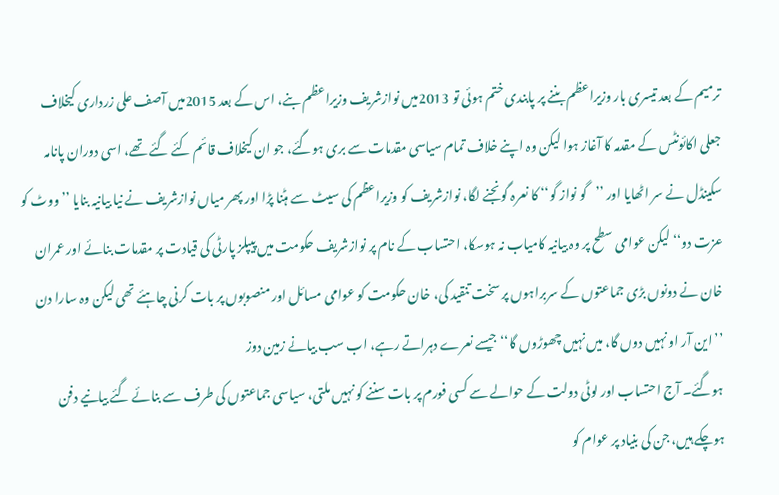ترمیم کے بعد تیسری بار وزیراعظم بننے پر پابندی ختم ہوئی تو 2013میں نوازشریف وزیراعظم بنے، اس کے بعد 2015میں آصف علی زرداری کیخلاف جعلی اکائونٹس کے مقدمہ کا آغاز ہوا لیکن وہ اپنے خلاف تمام سیاسی مقدمات سے بری ہوگئے، جو ان کیخلاف قائم کئے گئے تھے، اسی دوران پانامہ سکینڈل نے سر اٹھایا اور ’’گو نواز گو‘‘ کا نعرہ گونجنے لگا، نوازشریف کو وزیراعظم کی سیٹ سے ہٹنا پڑا اور پھر میاں نوازشریف نے نیا بیانیہ بنایا ’’ووٹ کو عزت دو‘‘ لیکن عوامی سطح پر وہ بیانیہ کامیاب نہ ہوسکا، احتساب کے نام پر نوازشریف حکومت میں پیپلز پارٹی کی قیادت پر مقدمات بنائے اور عمران خان نے دونوں بڑی جماعتوں کے سربراہوں پر سخت تنقید کی، خان حکومت کو عوامی مسائل اور منصوبوں پر بات کرنی چاہئے تھی لیکن وہ سارا دن ’’این آر او نہیں دوں گا، میں نہیں چھوڑوں گا‘‘ جیسے نعرے دہراتے رہے، اب سب بیانے زمین دوز
ہوگئے۔ آج احتساب اور لوٹی دولت کے حوالے سے کسی فورم پر بات سننے کو نہیں ملتی، سیاسی جماعتوں کی طرف سے بنائے گئے بیانیے دفن ہوچکے ہیں، جن کی بنیاد پر عوام کو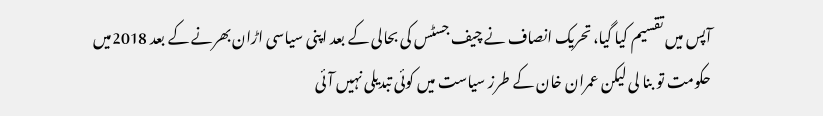آپس میں تقسیم کیا گیا، تحریک انصاف نے چیف جسٹس کی بحالی کے بعد اپنی سیاسی اڑان بھرنے کے بعد 2018میں حکومت تو بنا لی لیکن عمران خان کے طرز سیاست میں کوئی تبدیلی نہیں آئی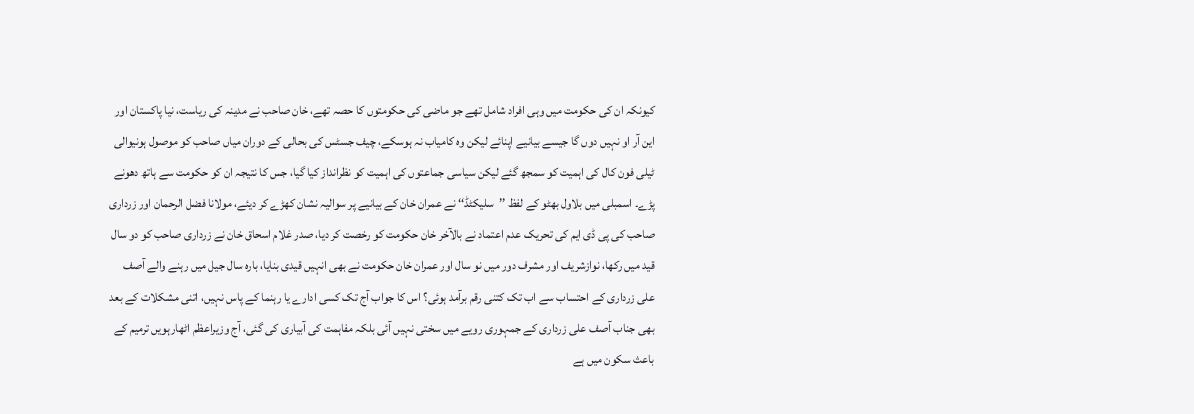کیونکہ ان کی حکومت میں وہی افراد شامل تھے جو ماضی کی حکومتوں کا حصہ تھے، خان صاحب نے مدینہ کی ریاست، نیا پاکستان اور این آر او نہیں دوں گا جیسے بیانیے اپنائے لیکن وہ کامیاب نہ ہوسکے، چیف جسٹس کی بحالی کے دوران میاں صاحب کو موصول ہونیوالی ٹیلی فون کال کی اہمیت کو سمجھ گئے لیکن سیاسی جماعتوں کی اہمیت کو نظرانداز کیا گیا، جس کا نتیجہ ان کو حکومت سے ہاتھ دھونے پڑے۔ اسمبلی میں بلاول بھٹو کے لفظ ’’سلیکٹڈ‘‘ نے عمران خان کے بیانیے پر سوالیہ نشان کھڑے کر دیئے، مولانا فضل الرحمان اور زرداری صاحب کی پی ڈی ایم کی تحریک عدم اعتماد نے بالآخر خان حکومت کو رخصت کر دیا، صدر غلام اسحاق خان نے زرداری صاحب کو دو سال قید میں رکھا، نوازشریف اور مشرف دور میں نو سال اور عمران خان حکومت نے بھی انہیں قیدی بنایا، بارہ سال جیل میں رہنے والے آصف علی زرداری کے احتساب سے اب تک کتنی رقم برآمد ہوئی؟ اس کا جواب آج تک کسی ادارے یا رہنما کے پاس نہیں، اتنی مشکلات کے بعد بھی جناب آصف علی زرداری کے جمہوری رویے میں سختی نہیں آئی بلکہ مفاہمت کی آبیاری کی گئی، آج وزیراعظم اٹھارہویں ترمیم کے
باعث سکون میں ہے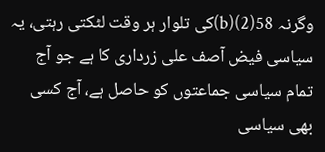وگرنہ 58(2)(b)کی تلوار ہر وقت لٹکتی رہتی، یہ سیاسی فیض آصف علی زرداری کا ہے جو آج تمام سیاسی جماعتوں کو حاصل ہے، آج کسی بھی سیاسی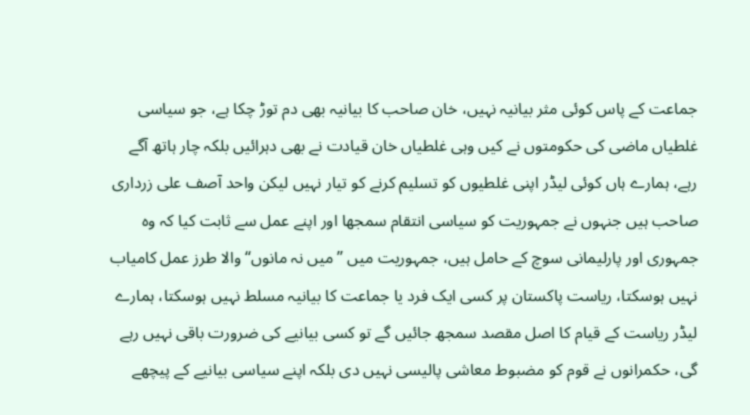جماعت کے پاس کوئی مثر بیانیہ نہیں، خان صاحب کا بیانیہ بھی دم توڑ چکا ہے، جو سیاسی غلطیاں ماضی کی حکومتوں نے کیں وہی غلطیاں خان قیادت نے بھی دہرائیں بلکہ چار ہاتھ آگے رہے، ہمارے ہاں کوئی لیڈر اپنی غلطیوں کو تسلیم کرنے کو تیار نہیں لیکن واحد آصف علی زرداری صاحب ہیں جنہوں نے جمہوریت کو سیاسی انتقام سمجھا اور اپنے عمل سے ثابت کیا کہ وہ جمہوری اور پارلیمانی سوچ کے حامل ہیں، جمہوریت میں ’’میں نہ مانوں‘‘ والا طرز عمل کامیاب نہیں ہوسکتا، ریاست پاکستان پر کسی ایک فرد یا جماعت کا بیانیہ مسلط نہیں ہوسکتا، ہمارے لیڈر ریاست کے قیام کا اصل مقصد سمجھ جائیں گے تو کسی بیانیے کی ضرورت باقی نہیں رہے گی، حکمرانوں نے قوم کو مضبوط معاشی پالیسی نہیں دی بلکہ اپنے سیاسی بیانیے کے پیچھے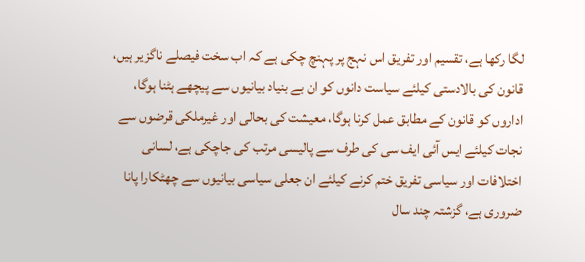لگا رکھا ہے، تقسیم اور تفریق اس نہج پر پہنچ چکی ہے کہ اب سخت فیصلے ناگزیر ہیں، قانون کی بالادستی کیلئے سیاست دانوں کو ان بے بنیاد بیانیوں سے پیچھے ہٹنا ہوگا، اداروں کو قانون کے مطابق عمل کرنا ہوگا، معیشت کی بحالی اور غیرملکی قرضوں سے نجات کیلئے ایس آئی ایف سی کی طرف سے پالیسی مرتب کی جاچکی ہے، لسانی اختلافات اور سیاسی تفریق ختم کرنے کیلئے ان جعلی سیاسی بیانیوں سے چھٹکارا پانا ضروری ہے، گزشتہ چند سال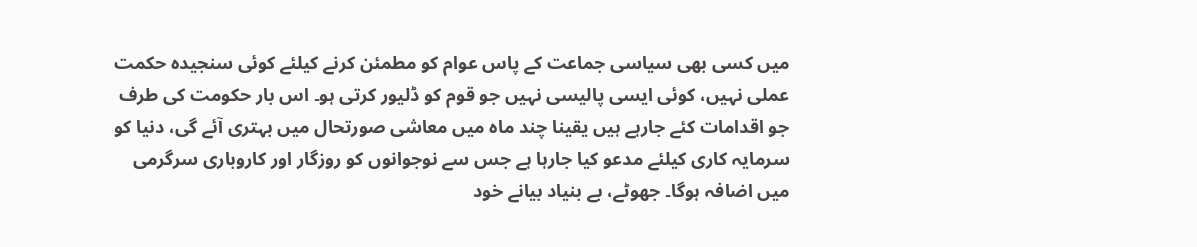میں کسی بھی سیاسی جماعت کے پاس عوام کو مطمئن کرنے کیلئے کوئی سنجیدہ حکمت عملی نہیں، کوئی ایسی پالیسی نہیں جو قوم کو ڈلیور کرتی ہو۔ اس بار حکومت کی طرف جو اقدامات کئے جارہے ہیں یقینا چند ماہ میں معاشی صورتحال میں بہتری آئے گی، دنیا کو سرمایہ کاری کیلئے مدعو کیا جارہا ہے جس سے نوجوانوں کو روزگار اور کاروباری سرگرمی میں اضافہ ہوگا۔ جھوٹے، بے بنیاد بیانے خود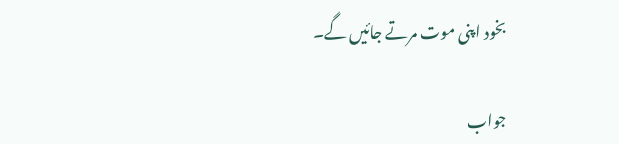بخود اپنی موت مرتے جائیں گے۔

جواب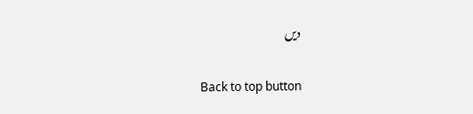دیں

Back to top button